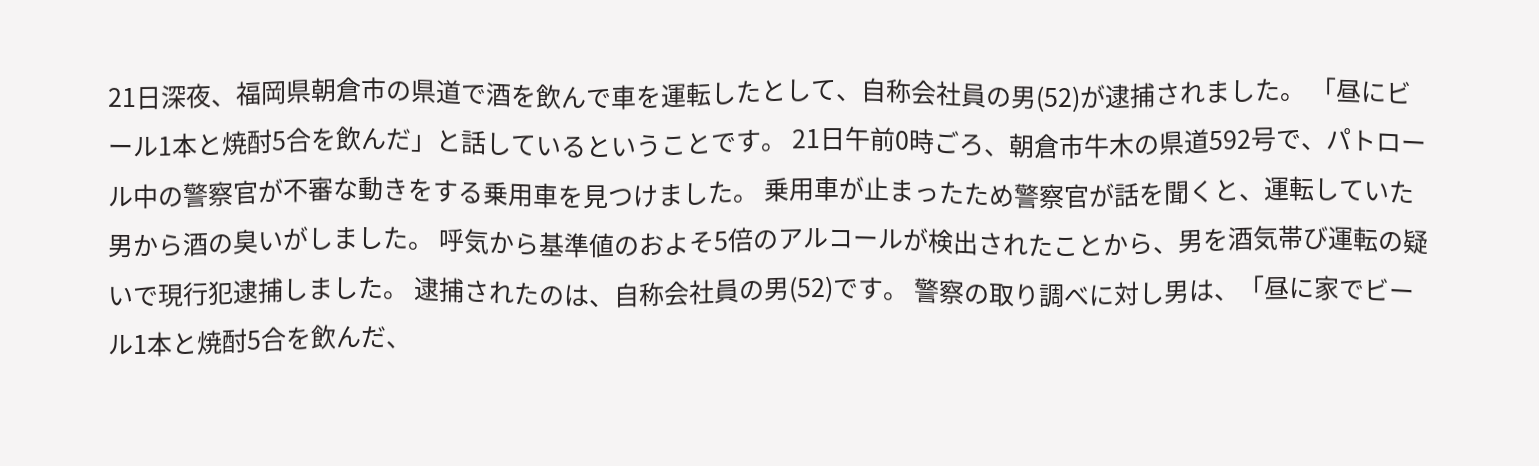21日深夜、福岡県朝倉市の県道で酒を飲んで車を運転したとして、自称会社員の男(52)が逮捕されました。 「昼にビール1本と焼酎5合を飲んだ」と話しているということです。 21日午前0時ごろ、朝倉市牛木の県道592号で、パトロール中の警察官が不審な動きをする乗用車を見つけました。 乗用車が止まったため警察官が話を聞くと、運転していた男から酒の臭いがしました。 呼気から基準値のおよそ5倍のアルコールが検出されたことから、男を酒気帯び運転の疑いで現行犯逮捕しました。 逮捕されたのは、自称会社員の男(52)です。 警察の取り調べに対し男は、「昼に家でビール1本と焼酎5合を飲んだ、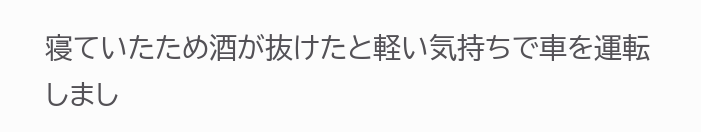寝ていたため酒が抜けたと軽い気持ちで車を運転しまし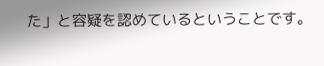た」と容疑を認めているということです。